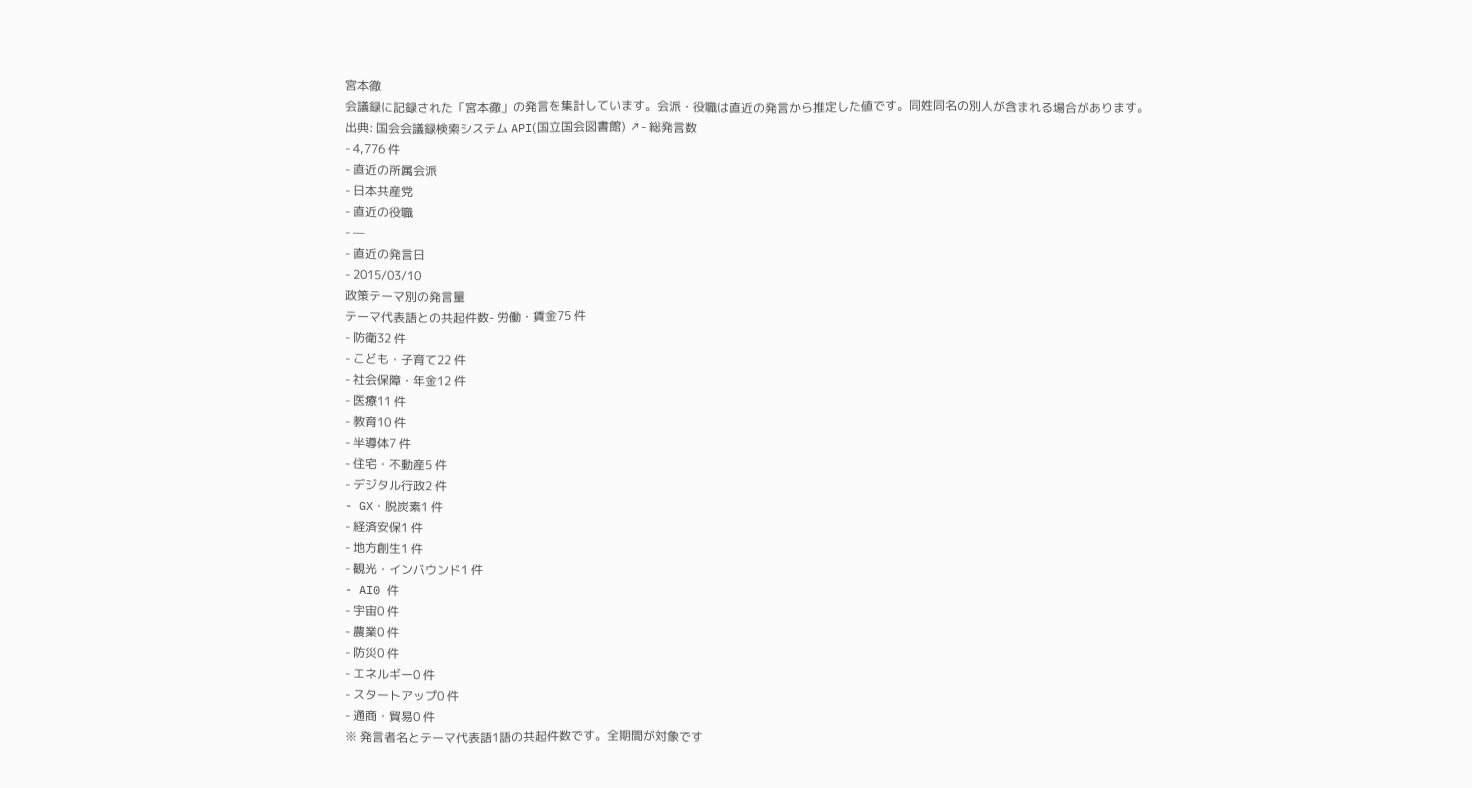宮本徹
会議録に記録された「宮本徹」の発言を集計しています。会派・役職は直近の発言から推定した値です。同姓同名の別人が含まれる場合があります。
出典: 国会会議録検索システム API(国立国会図書館) ↗- 総発言数
- 4,776 件
- 直近の所属会派
- 日本共産党
- 直近の役職
- —
- 直近の発言日
- 2015/03/10
政策テーマ別の発言量
テーマ代表語との共起件数- 労働・賃金75 件
- 防衛32 件
- こども・子育て22 件
- 社会保障・年金12 件
- 医療11 件
- 教育10 件
- 半導体7 件
- 住宅・不動産5 件
- デジタル行政2 件
- GX・脱炭素1 件
- 経済安保1 件
- 地方創生1 件
- 観光・インバウンド1 件
- AI0 件
- 宇宙0 件
- 農業0 件
- 防災0 件
- エネルギー0 件
- スタートアップ0 件
- 通商・貿易0 件
※ 発言者名とテーマ代表語1語の共起件数です。全期間が対象です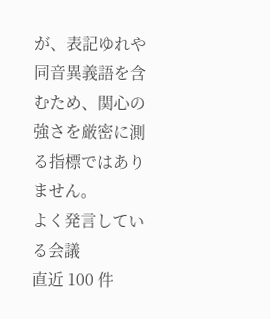が、表記ゆれや 同音異義語を含むため、関心の強さを厳密に測る指標ではありません。
よく発言している会議
直近 100 件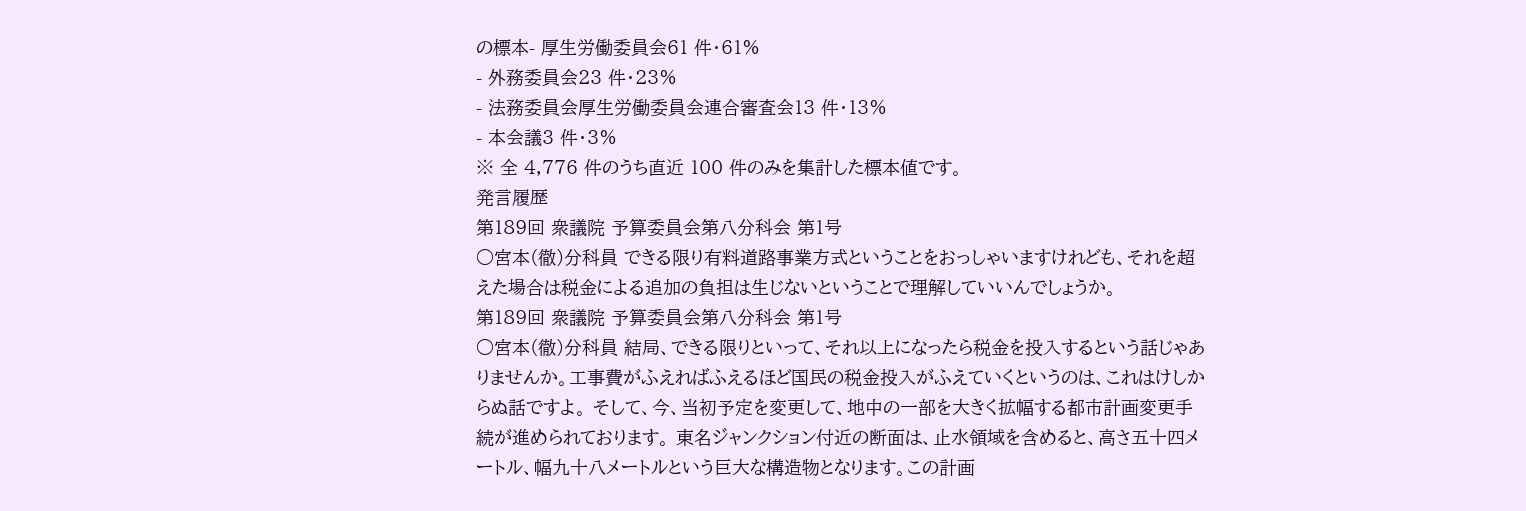の標本- 厚生労働委員会61 件・61%
- 外務委員会23 件・23%
- 法務委員会厚生労働委員会連合審査会13 件・13%
- 本会議3 件・3%
※ 全 4,776 件のうち直近 100 件のみを集計した標本値です。
発言履歴
第189回 衆議院 予算委員会第八分科会 第1号
○宮本(徹)分科員 できる限り有料道路事業方式ということをおっしゃいますけれども、それを超えた場合は税金による追加の負担は生じないということで理解していいんでしょうか。
第189回 衆議院 予算委員会第八分科会 第1号
○宮本(徹)分科員 結局、できる限りといって、それ以上になったら税金を投入するという話じゃありませんか。工事費がふえればふえるほど国民の税金投入がふえていくというのは、これはけしからぬ話ですよ。 そして、今、当初予定を変更して、地中の一部を大きく拡幅する都市計画変更手続が進められております。 東名ジャンクション付近の断面は、止水領域を含めると、高さ五十四メートル、幅九十八メートルという巨大な構造物となります。この計画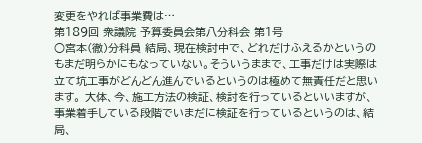変更をやれば事業費は…
第189回 衆議院 予算委員会第八分科会 第1号
○宮本(徹)分科員 結局、現在検討中で、どれだけふえるかというのもまだ明らかにもなっていない。そういうままで、工事だけは実際は立て坑工事がどんどん進んでいるというのは極めて無責任だと思います。 大体、今、施工方法の検証、検討を行っているといいますが、事業着手している段階でいまだに検証を行っているというのは、結局、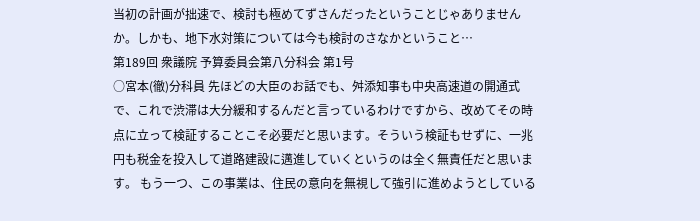当初の計画が拙速で、検討も極めてずさんだったということじゃありませんか。しかも、地下水対策については今も検討のさなかということ…
第189回 衆議院 予算委員会第八分科会 第1号
○宮本(徹)分科員 先ほどの大臣のお話でも、舛添知事も中央高速道の開通式で、これで渋滞は大分緩和するんだと言っているわけですから、改めてその時点に立って検証することこそ必要だと思います。そういう検証もせずに、一兆円も税金を投入して道路建設に邁進していくというのは全く無責任だと思います。 もう一つ、この事業は、住民の意向を無視して強引に進めようとしている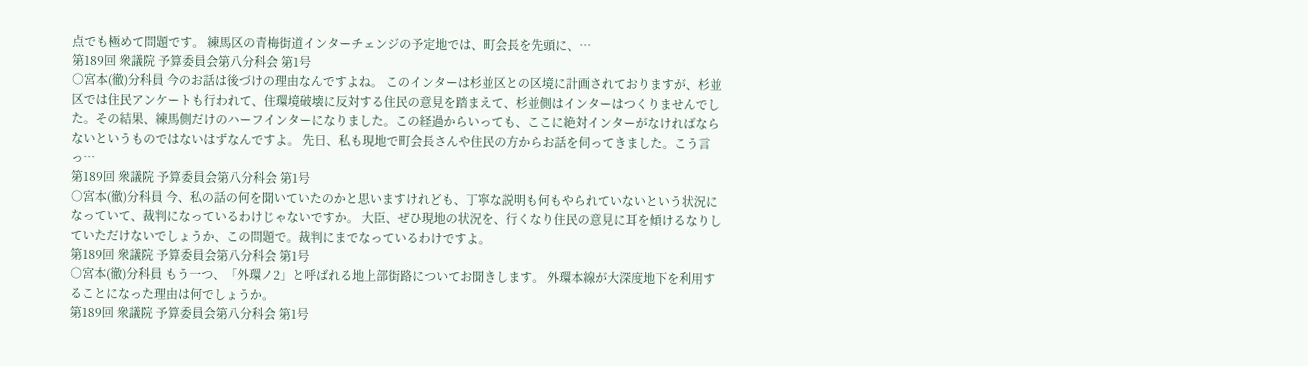点でも極めて問題です。 練馬区の青梅街道インターチェンジの予定地では、町会長を先頭に、…
第189回 衆議院 予算委員会第八分科会 第1号
○宮本(徹)分科員 今のお話は後づけの理由なんですよね。 このインターは杉並区との区境に計画されておりますが、杉並区では住民アンケートも行われて、住環境破壊に反対する住民の意見を踏まえて、杉並側はインターはつくりませんでした。その結果、練馬側だけのハーフインターになりました。この経過からいっても、ここに絶対インターがなければならないというものではないはずなんですよ。 先日、私も現地で町会長さんや住民の方からお話を伺ってきました。こう言っ…
第189回 衆議院 予算委員会第八分科会 第1号
○宮本(徹)分科員 今、私の話の何を聞いていたのかと思いますけれども、丁寧な説明も何もやられていないという状況になっていて、裁判になっているわけじゃないですか。 大臣、ぜひ現地の状況を、行くなり住民の意見に耳を傾けるなりしていただけないでしょうか、この問題で。裁判にまでなっているわけですよ。
第189回 衆議院 予算委員会第八分科会 第1号
○宮本(徹)分科員 もう一つ、「外環ノ2」と呼ばれる地上部街路についてお聞きします。 外環本線が大深度地下を利用することになった理由は何でしょうか。
第189回 衆議院 予算委員会第八分科会 第1号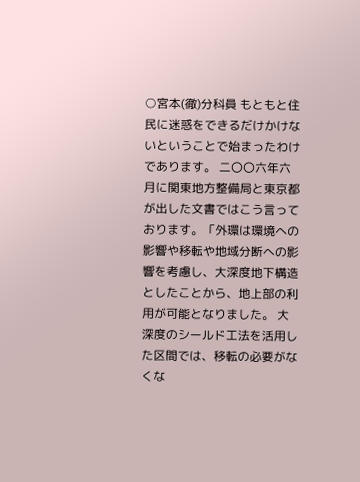○宮本(徹)分科員 もともと住民に迷惑をできるだけかけないということで始まったわけであります。 二〇〇六年六月に関東地方整備局と東京都が出した文書ではこう言っております。「外環は環境への影響や移転や地域分断への影響を考慮し、大深度地下構造としたことから、地上部の利用が可能となりました。 大深度のシールド工法を活用した区間では、移転の必要がなくな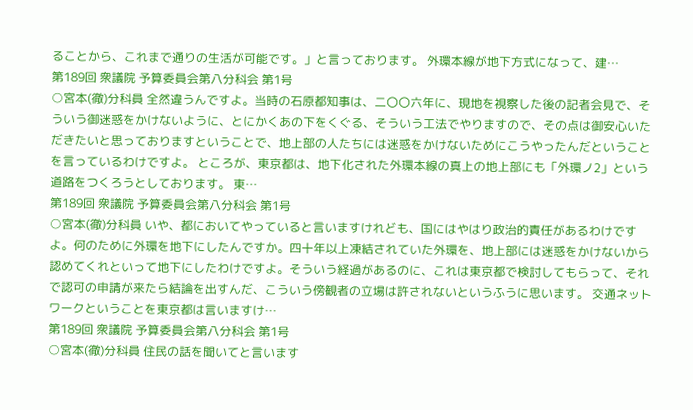ることから、これまで通りの生活が可能です。」と言っております。 外環本線が地下方式になって、建…
第189回 衆議院 予算委員会第八分科会 第1号
○宮本(徹)分科員 全然違うんですよ。当時の石原都知事は、二〇〇六年に、現地を視察した後の記者会見で、そういう御迷惑をかけないように、とにかくあの下をくぐる、そういう工法でやりますので、その点は御安心いただきたいと思っておりますということで、地上部の人たちには迷惑をかけないためにこうやったんだということを言っているわけですよ。 ところが、東京都は、地下化された外環本線の真上の地上部にも「外環ノ2」という道路をつくろうとしております。 東…
第189回 衆議院 予算委員会第八分科会 第1号
○宮本(徹)分科員 いや、都においてやっていると言いますけれども、国にはやはり政治的責任があるわけですよ。何のために外環を地下にしたんですか。四十年以上凍結されていた外環を、地上部には迷惑をかけないから認めてくれといって地下にしたわけですよ。そういう経過があるのに、これは東京都で検討してもらって、それで認可の申請が来たら結論を出すんだ、こういう傍観者の立場は許されないというふうに思います。 交通ネットワークということを東京都は言いますけ…
第189回 衆議院 予算委員会第八分科会 第1号
○宮本(徹)分科員 住民の話を聞いてと言います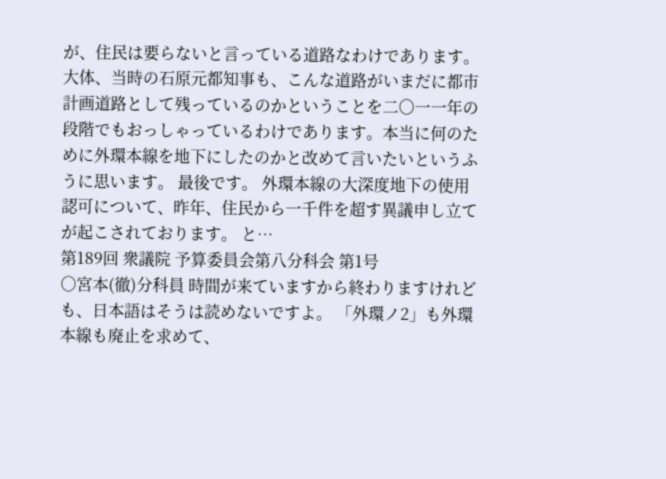が、住民は要らないと言っている道路なわけであります。 大体、当時の石原元都知事も、こんな道路がいまだに都市計画道路として残っているのかということを二〇一一年の段階でもおっしゃっているわけであります。本当に何のために外環本線を地下にしたのかと改めて言いたいというふうに思います。 最後です。 外環本線の大深度地下の使用認可について、昨年、住民から一千件を超す異議申し立てが起こされております。 と…
第189回 衆議院 予算委員会第八分科会 第1号
○宮本(徹)分科員 時間が来ていますから終わりますけれども、日本語はそうは読めないですよ。 「外環ノ2」も外環本線も廃止を求めて、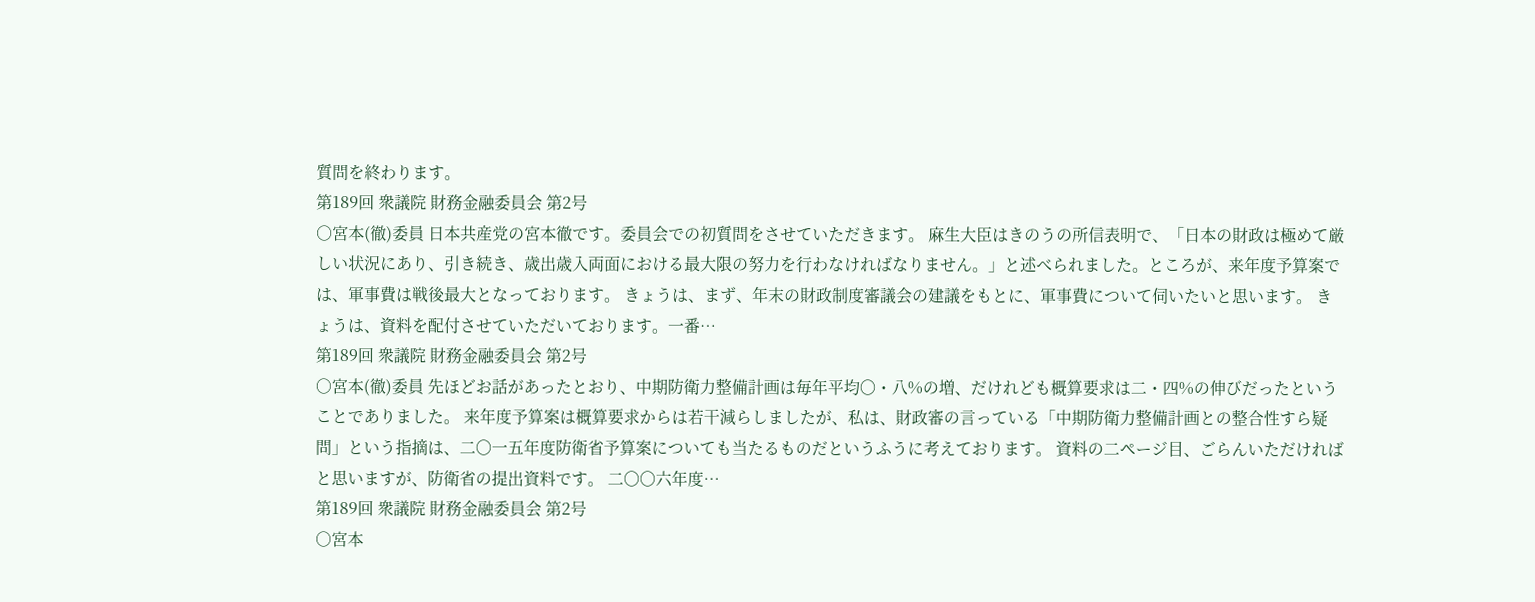質問を終わります。
第189回 衆議院 財務金融委員会 第2号
○宮本(徹)委員 日本共産党の宮本徹です。委員会での初質問をさせていただきます。 麻生大臣はきのうの所信表明で、「日本の財政は極めて厳しい状況にあり、引き続き、歳出歳入両面における最大限の努力を行わなければなりません。」と述べられました。ところが、来年度予算案では、軍事費は戦後最大となっております。 きょうは、まず、年末の財政制度審議会の建議をもとに、軍事費について伺いたいと思います。 きょうは、資料を配付させていただいております。一番…
第189回 衆議院 財務金融委員会 第2号
○宮本(徹)委員 先ほどお話があったとおり、中期防衛力整備計画は毎年平均〇・八%の増、だけれども概算要求は二・四%の伸びだったということでありました。 来年度予算案は概算要求からは若干減らしましたが、私は、財政審の言っている「中期防衛力整備計画との整合性すら疑問」という指摘は、二〇一五年度防衛省予算案についても当たるものだというふうに考えております。 資料の二ページ目、ごらんいただければと思いますが、防衛省の提出資料です。 二〇〇六年度…
第189回 衆議院 財務金融委員会 第2号
○宮本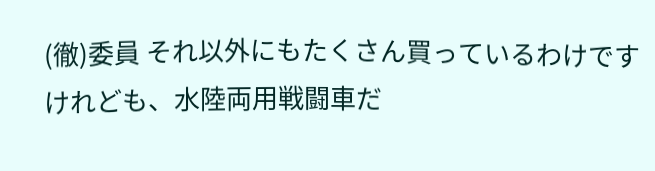(徹)委員 それ以外にもたくさん買っているわけですけれども、水陸両用戦闘車だ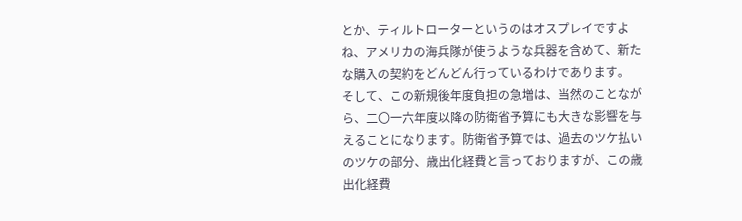とか、ティルトローターというのはオスプレイですよね、アメリカの海兵隊が使うような兵器を含めて、新たな購入の契約をどんどん行っているわけであります。 そして、この新規後年度負担の急増は、当然のことながら、二〇一六年度以降の防衛省予算にも大きな影響を与えることになります。防衛省予算では、過去のツケ払いのツケの部分、歳出化経費と言っておりますが、この歳出化経費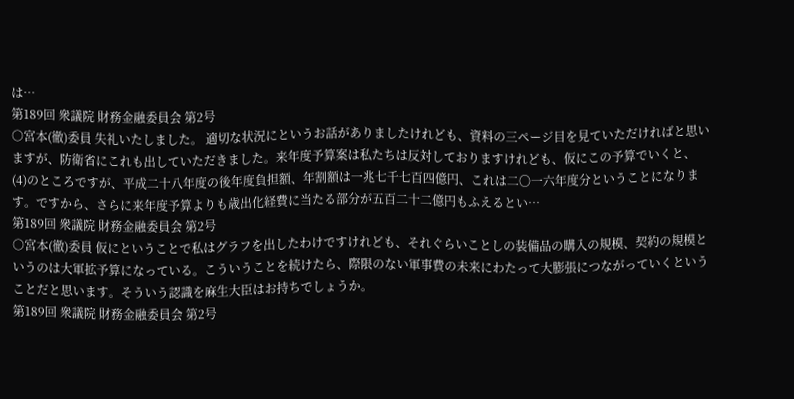は…
第189回 衆議院 財務金融委員会 第2号
○宮本(徹)委員 失礼いたしました。 適切な状況にというお話がありましたけれども、資料の三ページ目を見ていただければと思いますが、防衛省にこれも出していただきました。来年度予算案は私たちは反対しておりますけれども、仮にこの予算でいくと、(4)のところですが、平成二十八年度の後年度負担額、年割額は一兆七千七百四億円、これは二〇一六年度分ということになります。ですから、さらに来年度予算よりも歳出化経費に当たる部分が五百二十二億円もふえるとい…
第189回 衆議院 財務金融委員会 第2号
○宮本(徹)委員 仮にということで私はグラフを出したわけですけれども、それぐらいことしの装備品の購入の規模、契約の規模というのは大軍拡予算になっている。こういうことを続けたら、際限のない軍事費の未来にわたって大膨張につながっていくということだと思います。そういう認識を麻生大臣はお持ちでしょうか。
第189回 衆議院 財務金融委員会 第2号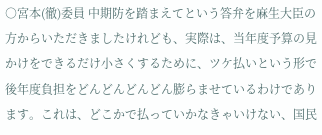○宮本(徹)委員 中期防を踏まえてという答弁を麻生大臣の方からいただきましたけれども、実際は、当年度予算の見かけをできるだけ小さくするために、ツケ払いという形で後年度負担をどんどんどんどん膨らませているわけであります。これは、どこかで払っていかなきゃいけない、国民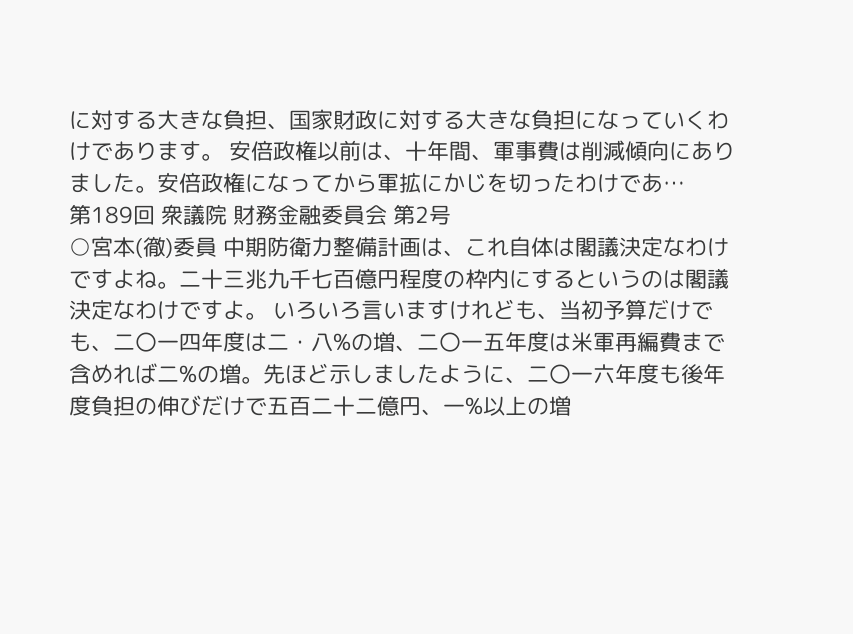に対する大きな負担、国家財政に対する大きな負担になっていくわけであります。 安倍政権以前は、十年間、軍事費は削減傾向にありました。安倍政権になってから軍拡にかじを切ったわけであ…
第189回 衆議院 財務金融委員会 第2号
○宮本(徹)委員 中期防衛力整備計画は、これ自体は閣議決定なわけですよね。二十三兆九千七百億円程度の枠内にするというのは閣議決定なわけですよ。 いろいろ言いますけれども、当初予算だけでも、二〇一四年度は二・八%の増、二〇一五年度は米軍再編費まで含めれば二%の増。先ほど示しましたように、二〇一六年度も後年度負担の伸びだけで五百二十二億円、一%以上の増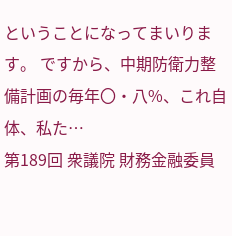ということになってまいります。 ですから、中期防衛力整備計画の毎年〇・八%、これ自体、私た…
第189回 衆議院 財務金融委員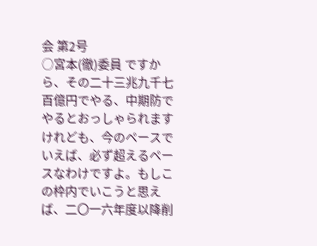会 第2号
○宮本(徹)委員 ですから、その二十三兆九千七百億円でやる、中期防でやるとおっしゃられますけれども、今のペースでいえば、必ず超えるペースなわけですよ。もしこの枠内でいこうと思えば、二〇一六年度以降削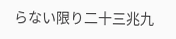らない限り二十三兆九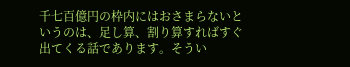千七百億円の枠内にはおさまらないというのは、足し算、割り算すればすぐ出てくる話であります。そうい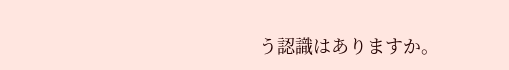う認識はありますか。